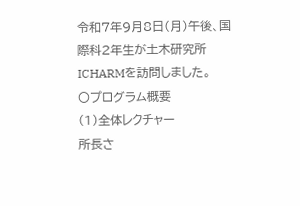令和7年9月8日(月)午後、国際科2年生が土木研究所ICHARMを訪問しました。
〇プログラム概要
(1)全体レクチャー
所長さ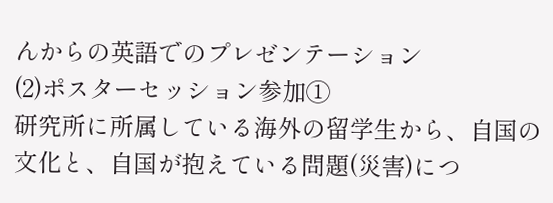んからの英語でのプレゼンテーション
(2)ポスターセッション参加①
研究所に所属している海外の留学生から、自国の文化と、自国が抱えている問題(災害)につ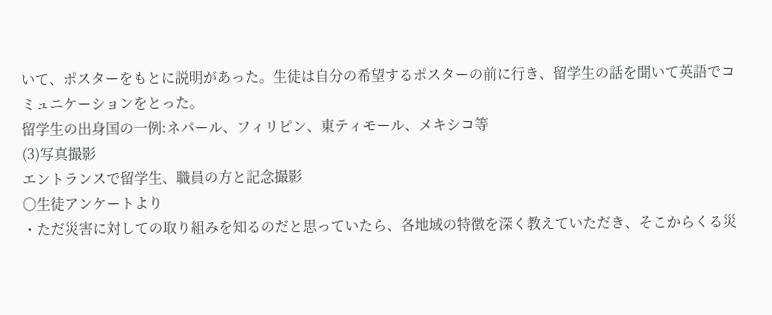いて、ポスターをもとに説明があった。生徒は自分の希望するポスターの前に行き、留学生の話を聞いて英語でコミュニケーションをとった。
留学生の出身国の一例:ネパール、フィリピン、東ティモール、メキシコ等
(3)写真撮影
エントランスで留学生、職員の方と記念撮影
〇生徒アンケートより
・ただ災害に対しての取り組みを知るのだと思っていたら、各地域の特徴を深く教えていただき、そこからくる災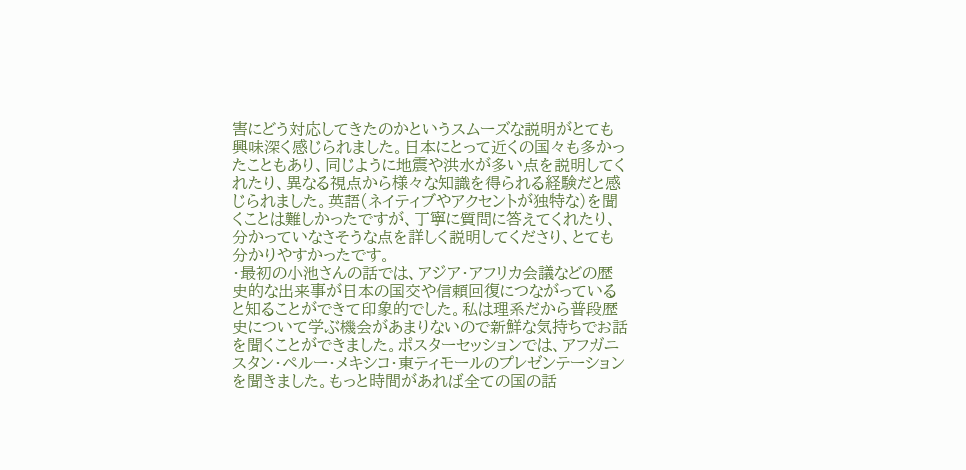害にどう対応してきたのかというスムーズな説明がとても興味深く感じられました。日本にとって近くの国々も多かったこともあり、同じように地震や洪水が多い点を説明してくれたり、異なる視点から様々な知識を得られる経験だと感じられました。英語(ネイティブやアクセントが独特な)を聞くことは難しかったですが、丁寧に質問に答えてくれたり、分かっていなさそうな点を詳しく説明してくださり、とても分かりやすかったです。
・最初の小池さんの話では、アジア・アフリカ会議などの歴史的な出来事が日本の国交や信頼回復につながっていると知ることができて印象的でした。私は理系だから普段歴史について学ぶ機会があまりないので新鮮な気持ちでお話を聞くことができました。ポスターセッションでは、アフガニスタン・ペルー・メキシコ・東ティモールのプレゼンテーションを聞きました。もっと時間があれば全ての国の話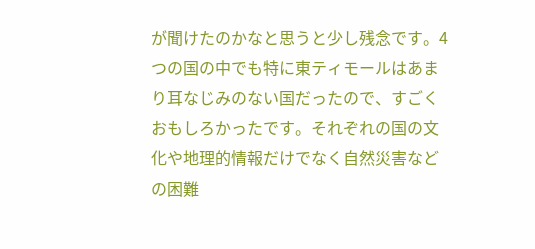が聞けたのかなと思うと少し残念です。4つの国の中でも特に東ティモールはあまり耳なじみのない国だったので、すごくおもしろかったです。それぞれの国の文化や地理的情報だけでなく自然災害などの困難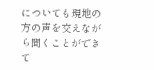についても現地の方の声を交えながら聞くことができて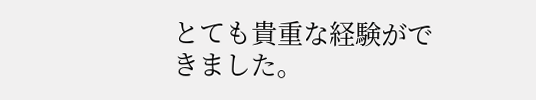とても貴重な経験ができました。